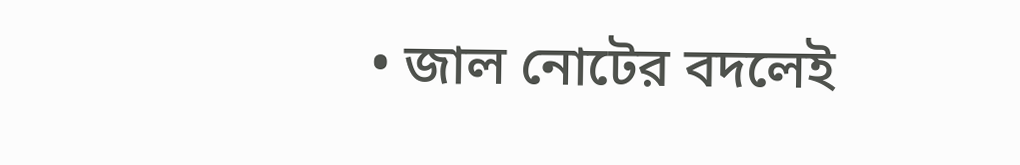• জাল নোটের বদলেই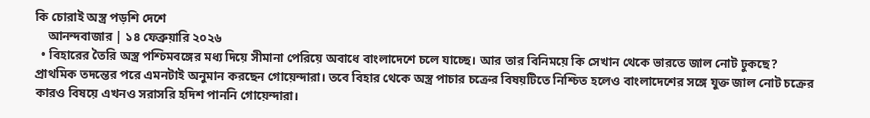কি চোরাই অস্ত্র পড়শি দেশে
    আনন্দবাজার | ১৪ ফেব্রুয়ারি ২০২৬
  • বিহারের তৈরি অস্ত্র পশ্চিমবঙ্গের মধ্য দিয়ে সীমানা পেরিয়ে অবাধে বাংলাদেশে চলে যাচ্ছে। আর তার বিনিময়ে কি সেখান থেকে ভারতে জাল নোট ঢুকছে? প্রাথমিক তদন্তের পরে এমনটাই অনুমান করছেন গোয়েন্দারা। তবে বিহার থেকে অস্ত্র পাচার চক্রের বিষয়টিতে নিশ্চিত হলেও বাংলাদেশের সঙ্গে যুক্ত জাল নোট চক্রের কারও বিষয়ে এখনও সরাসরি হদিশ পাননি গোয়েন্দারা।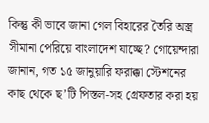কিন্তু কী ভাবে জানা গেল বিহারের তৈরি অস্ত্র সীমানা পেরিয়ে বাংলাদেশ যাচ্ছে? গোয়েন্দারা জানান, গত ১৫ জানুয়ারি ফরাক্কা স্টেশনের কাছ থেকে ছ’টি পিস্তল-সহ গ্রেফতার করা হয়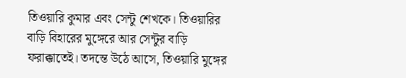তিওয়ারি কুমার এবং সেন্টু শেখকে। তিওয়ারির বাড়ি বিহারের মুঙ্গেরে আর সেন্টুর বাড়ি ফরাক্কাতেই। তদন্তে উঠে আসে, তিওয়ারি মুঙ্গের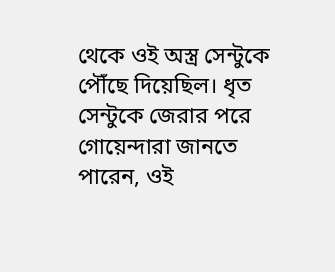থেকে ওই অস্ত্র সেন্টুকে পৌঁছে দিয়েছিল। ধৃত সেন্টুকে জেরার পরে গোয়েন্দারা জানতে পারেন, ওই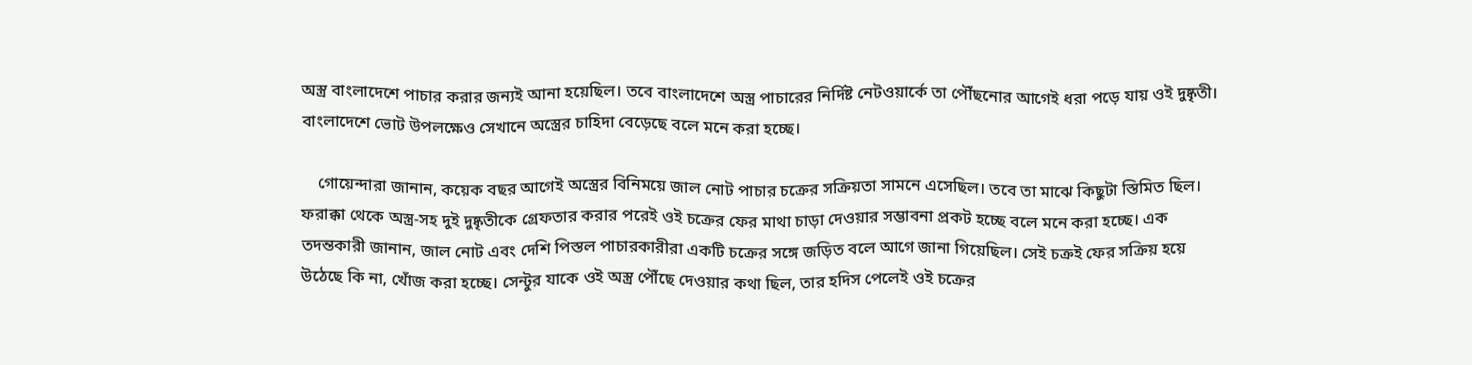অস্ত্র বাংলাদেশে পাচার করার জন্যই আনা হয়েছিল। তবে বাংলাদেশে অস্ত্র পাচারের নির্দিষ্ট নেটওয়ার্কে তা পৌঁছনোর আগেই ধরা পড়ে যায় ওই দুষ্কৃতী। বাংলাদেশে ভোট উপলক্ষেও সেখানে অস্ত্রের চাহিদা বেড়েছে বলে মনে করা হচ্ছে।

    গোয়েন্দারা জানান, কয়েক বছর আগেই অস্ত্রের বিনিময়ে জাল নোট পাচার চক্রের সক্রিয়তা সামনে এসেছিল। তবে তা মাঝে কিছুটা স্তিমিত ছিল। ফরাক্কা থেকে অস্ত্র-সহ দুই দুষ্কৃতীকে গ্রেফতার করার পরেই ওই চক্রের ফের মাথা চাড়া দেওয়ার সম্ভাবনা প্রকট হচ্ছে বলে মনে করা হচ্ছে। এক তদন্তকারী জানান, জাল নোট এবং দেশি পিস্তল পাচারকারীরা একটি চক্রের সঙ্গে জড়িত বলে আগে জানা গিয়েছিল। সেই চক্রই ফের সক্রিয় হয়ে উঠেছে কি না, খোঁজ করা হচ্ছে। সেন্টুর যাকে ওই অস্ত্র পৌঁছে দেওয়ার কথা ছিল, তার হদিস পেলেই ওই চক্রের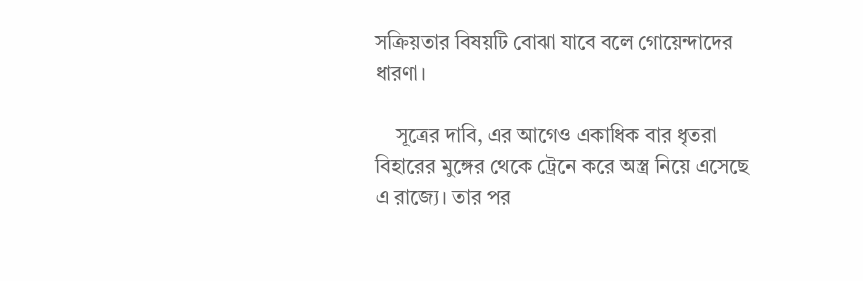সক্রিয়তার বিষয়টি বোঝা যাবে বলে গোয়েন্দাদের ধারণা।

    সূত্রের দাবি, এর আগেও একাধিক বার ধৃতরা বিহারের মুঙ্গের থেকে ট্রেনে করে অস্ত্র নিয়ে এসেছে এ রাজ্যে। তার পর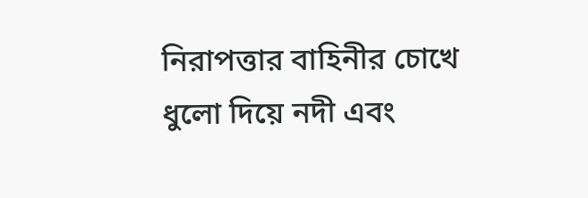নিরাপত্তার বাহিনীর চোখে ধুলো দিয়ে নদী এবং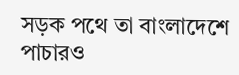সড়ক পথে তা বাংলাদেশে পাচারও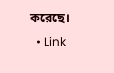করেছে।
  • Link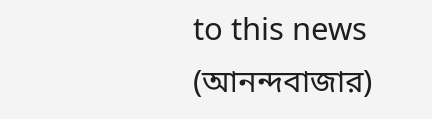to this news (আনন্দবাজার)